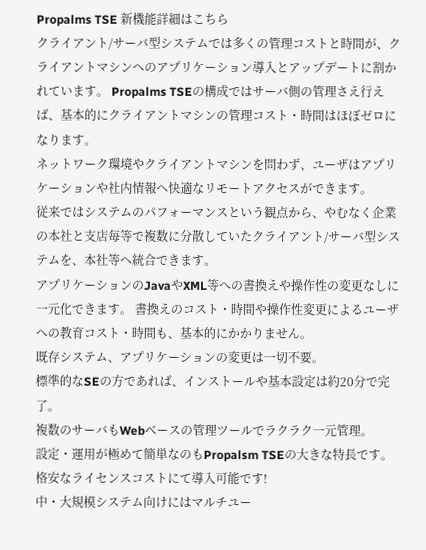Propalms TSE 新機能詳細はこちら
クライアント/サーバ型システムでは多くの管理コストと時間が、クライアントマシンへのアプリケーション導入とアップデートに割かれています。 Propalms TSEの構成ではサーバ側の管理さえ行えば、基本的にクライアントマシンの管理コスト・時間はほぼゼロになります。
ネットワーク環境やクライアントマシンを問わず、ユーザはアプリケーションや社内情報へ快適なリモートアクセスができます。
従来ではシステムのパフォーマンスという観点から、やむなく企業の本社と支店毎等で複数に分散していたクライアント/サーバ型システムを、本社等へ統合できます。
アプリケーションのJavaやXML等への書換えや操作性の変更なしに一元化できます。 書換えのコスト・時間や操作性変更によるユーザへの教育コスト・時間も、基本的にかかりません。
既存システム、アプリケーションの変更は一切不要。
標準的なSEの方であれば、インストールや基本設定は約20分で完了。
複数のサーバもWebベースの管理ツールでラクラク一元管理。
設定・運用が極めて簡単なのもPropalsm TSEの大きな特長です。
格安なライセンスコストにて導入可能です!
中・大規模システム向けにはマルチユー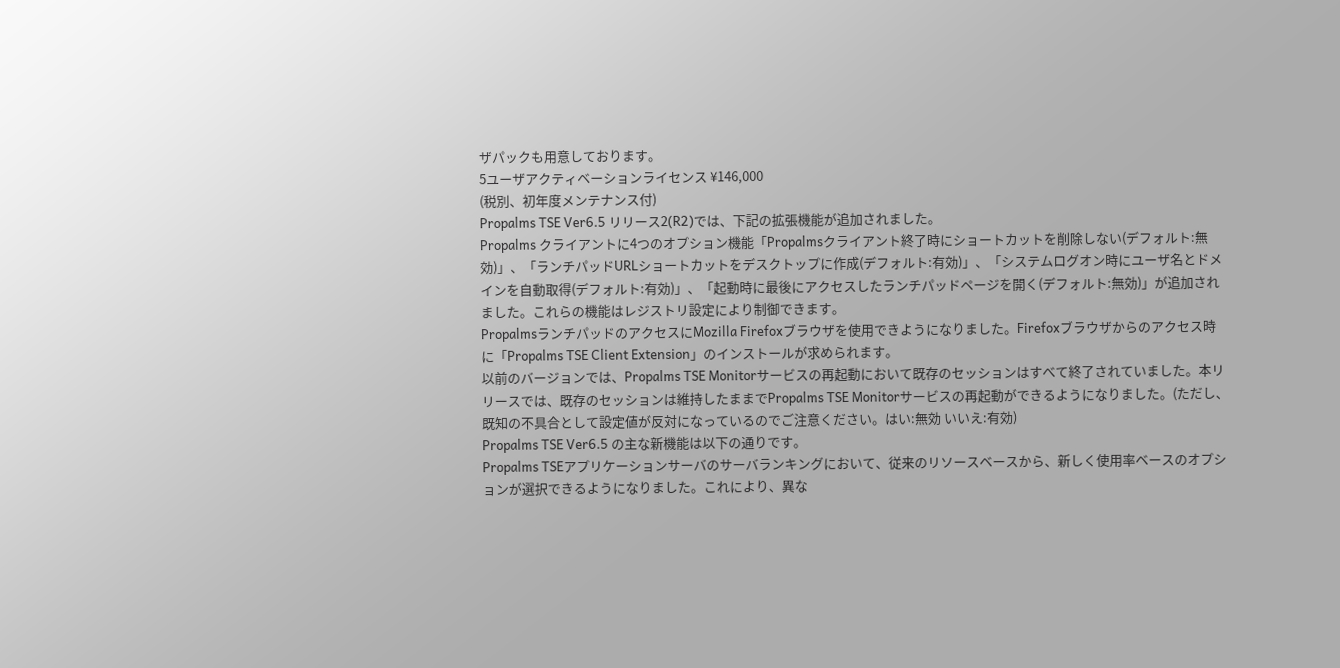ザパックも用意しております。
5ユーザアクティベーションライセンス ¥146,000
(税別、初年度メンテナンス付)
Propalms TSE Ver6.5 リリース2(R2)では、下記の拡張機能が追加されました。
Propalms クライアントに4つのオプション機能「Propalmsクライアント終了時にショートカットを削除しない(デフォルト:無効)」、「ランチパッドURLショートカットをデスクトップに作成(デフォルト:有効)」、「システムログオン時にユーザ名とドメインを自動取得(デフォルト:有効)」、「起動時に最後にアクセスしたランチパッドページを開く(デフォルト:無効)」が追加されました。これらの機能はレジストリ設定により制御できます。
PropalmsランチパッドのアクセスにMozilla Firefoxブラウザを使用できようになりました。Firefoxブラウザからのアクセス時に「Propalms TSE Client Extension」のインストールが求められます。
以前のバージョンでは、Propalms TSE Monitorサービスの再起動において既存のセッションはすべて終了されていました。本リリースでは、既存のセッションは維持したままでPropalms TSE Monitorサービスの再起動ができるようになりました。(ただし、既知の不具合として設定値が反対になっているのでご注意ください。はい:無効 いいえ:有効)
Propalms TSE Ver6.5 の主な新機能は以下の通りです。
Propalms TSEアプリケーションサーバのサーバランキングにおいて、従来のリソースベースから、新しく使用率ベースのオプションが選択できるようになりました。これにより、異な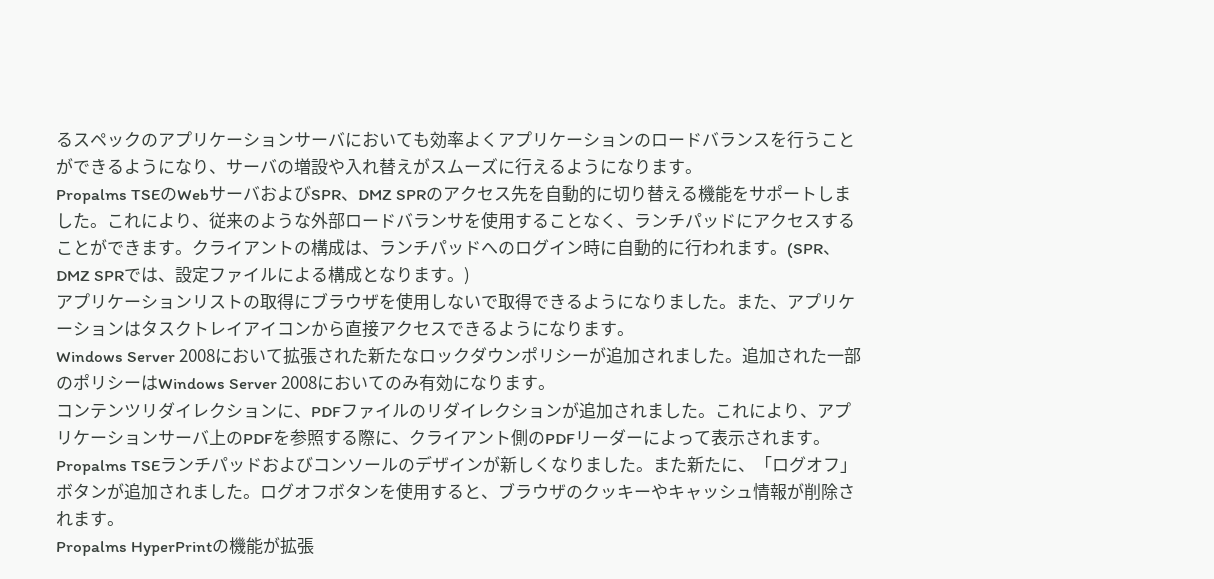るスペックのアプリケーションサーバにおいても効率よくアプリケーションのロードバランスを行うことができるようになり、サーバの増設や入れ替えがスムーズに行えるようになります。
Propalms TSEのWebサーバおよびSPR、DMZ SPRのアクセス先を自動的に切り替える機能をサポートしました。これにより、従来のような外部ロードバランサを使用することなく、ランチパッドにアクセスすることができます。クライアントの構成は、ランチパッドへのログイン時に自動的に行われます。(SPR、DMZ SPRでは、設定ファイルによる構成となります。)
アプリケーションリストの取得にブラウザを使用しないで取得できるようになりました。また、アプリケーションはタスクトレイアイコンから直接アクセスできるようになります。
Windows Server 2008において拡張された新たなロックダウンポリシーが追加されました。追加された一部のポリシーはWindows Server 2008においてのみ有効になります。
コンテンツリダイレクションに、PDFファイルのリダイレクションが追加されました。これにより、アプリケーションサーバ上のPDFを参照する際に、クライアント側のPDFリーダーによって表示されます。
Propalms TSEランチパッドおよびコンソールのデザインが新しくなりました。また新たに、「ログオフ」ボタンが追加されました。ログオフボタンを使用すると、ブラウザのクッキーやキャッシュ情報が削除されます。
Propalms HyperPrintの機能が拡張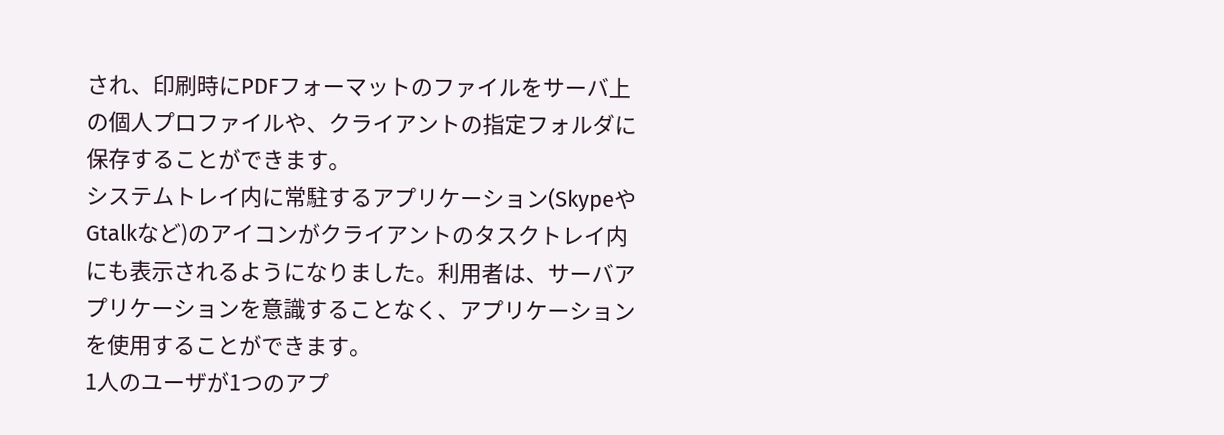され、印刷時にPDFフォーマットのファイルをサーバ上の個人プロファイルや、クライアントの指定フォルダに保存することができます。
システムトレイ内に常駐するアプリケーション(SkypeやGtalkなど)のアイコンがクライアントのタスクトレイ内にも表示されるようになりました。利用者は、サーバアプリケーションを意識することなく、アプリケーションを使用することができます。
1人のユーザが1つのアプ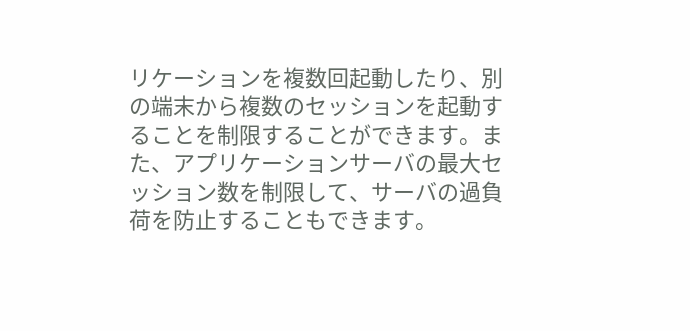リケーションを複数回起動したり、別の端末から複数のセッションを起動することを制限することができます。また、アプリケーションサーバの最大セッション数を制限して、サーバの過負荷を防止することもできます。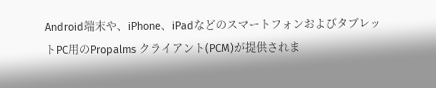Android端末や、iPhone、iPadなどのスマートフォンおよびタブレットPC用のPropalms クライアント(PCM)が提供されま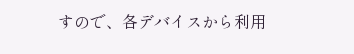すので、各デバイスから利用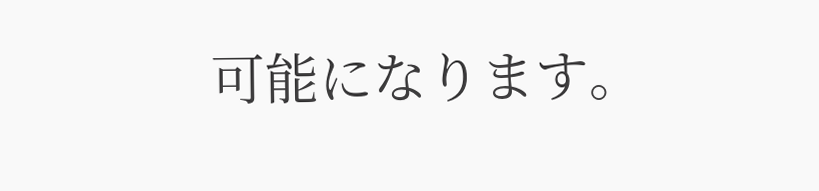可能になります。